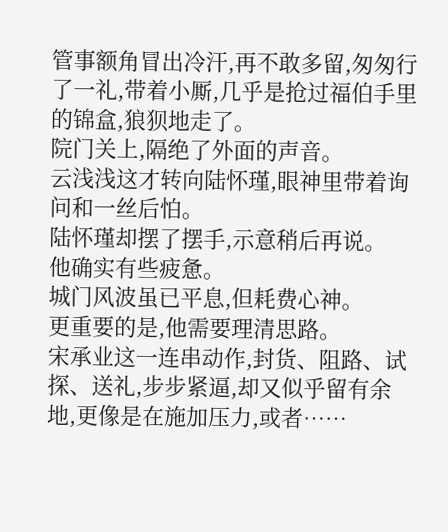管事额角冒出冷汗,再不敢多留,匆匆行了一礼,带着小厮,几乎是抢过福伯手里的锦盒,狼狈地走了。
院门关上,隔绝了外面的声音。
云浅浅这才转向陆怀瑾,眼神里带着询问和一丝后怕。
陆怀瑾却摆了摆手,示意稍后再说。
他确实有些疲惫。
城门风波虽已平息,但耗费心神。
更重要的是,他需要理清思路。
宋承业这一连串动作,封货、阻路、试探、送礼,步步紧逼,却又似乎留有余地,更像是在施加压力,或者……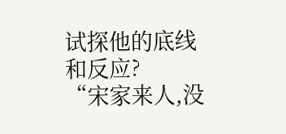试探他的底线和反应?
“宋家来人,没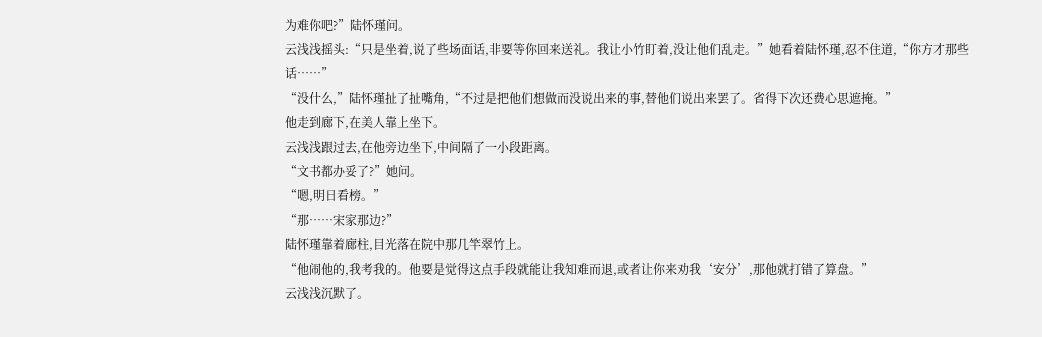为难你吧?”陆怀瑾问。
云浅浅摇头:“只是坐着,说了些场面话,非要等你回来送礼。我让小竹盯着,没让他们乱走。”她看着陆怀瑾,忍不住道,“你方才那些话……”
“没什么,”陆怀瑾扯了扯嘴角,“不过是把他们想做而没说出来的事,替他们说出来罢了。省得下次还费心思遮掩。”
他走到廊下,在美人靠上坐下。
云浅浅跟过去,在他旁边坐下,中间隔了一小段距离。
“文书都办妥了?”她问。
“嗯,明日看榜。”
“那……宋家那边?”
陆怀瑾靠着廊柱,目光落在院中那几竿翠竹上。
“他闹他的,我考我的。他要是觉得这点手段就能让我知难而退,或者让你来劝我‘安分’,那他就打错了算盘。”
云浅浅沉默了。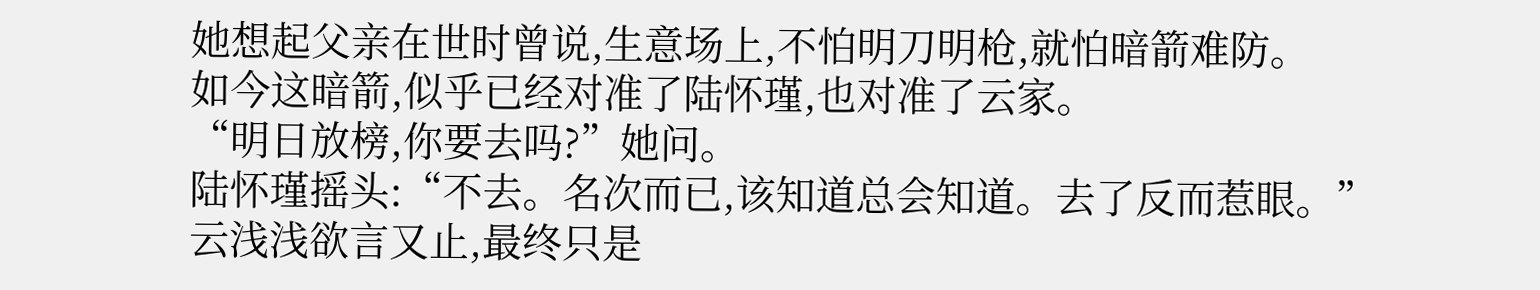她想起父亲在世时曾说,生意场上,不怕明刀明枪,就怕暗箭难防。
如今这暗箭,似乎已经对准了陆怀瑾,也对准了云家。
“明日放榜,你要去吗?”她问。
陆怀瑾摇头:“不去。名次而已,该知道总会知道。去了反而惹眼。”
云浅浅欲言又止,最终只是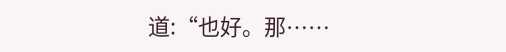道:“也好。那……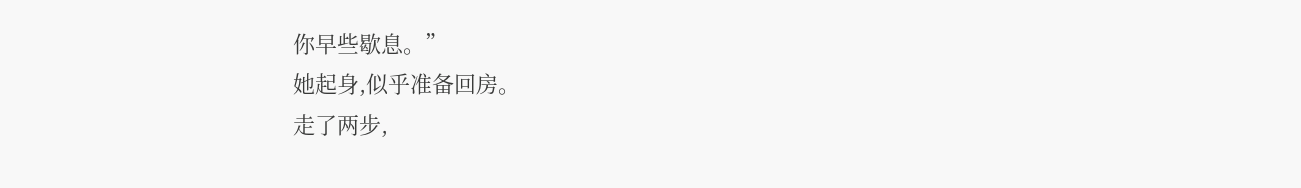你早些歇息。”
她起身,似乎准备回房。
走了两步,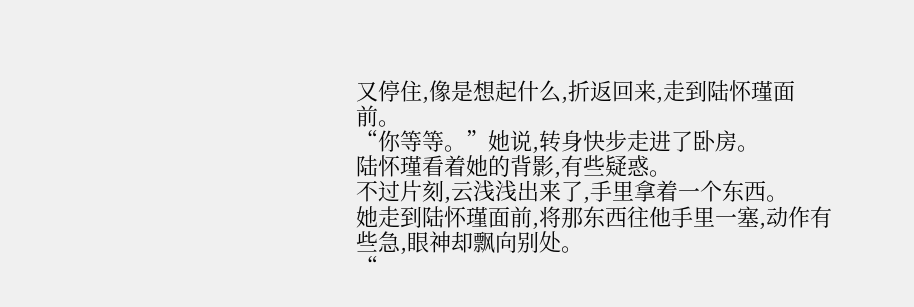又停住,像是想起什么,折返回来,走到陆怀瑾面前。
“你等等。”她说,转身快步走进了卧房。
陆怀瑾看着她的背影,有些疑惑。
不过片刻,云浅浅出来了,手里拿着一个东西。
她走到陆怀瑾面前,将那东西往他手里一塞,动作有些急,眼神却飘向别处。
“